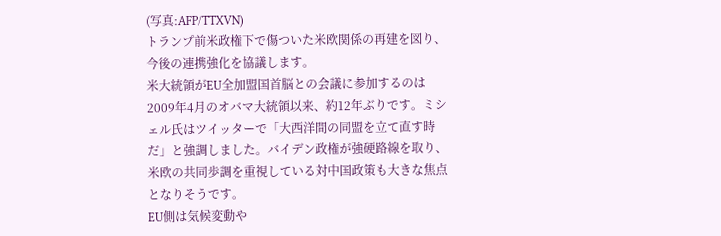(写真:AFP/TTXVN)
トランプ前米政権下で傷ついた米欧関係の再建を図り、今後の連携強化を協議します。
米大統領がEU全加盟国首脳との会議に参加するのは2009年4月のオバマ大統領以来、約12年ぶりです。ミシェル氏はツイッターで「大西洋間の同盟を立て直す時だ」と強調しました。バイデン政権が強硬路線を取り、米欧の共同歩調を重視している対中国政策も大きな焦点となりそうです。
EU側は気候変動や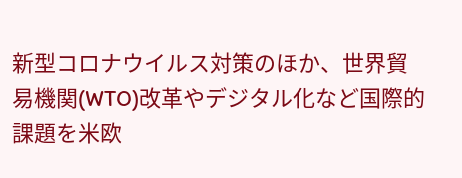新型コロナウイルス対策のほか、世界貿易機関(WTO)改革やデジタル化など国際的課題を米欧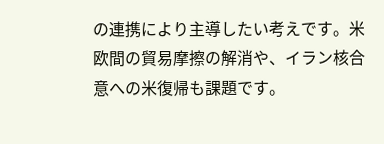の連携により主導したい考えです。米欧間の貿易摩擦の解消や、イラン核合意への米復帰も課題です。